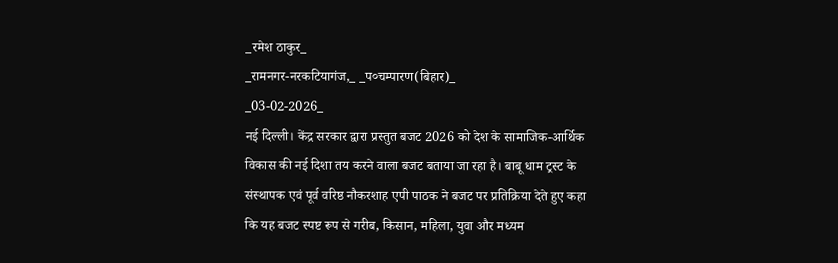_रमेश ठाकुर_
_रामनगर-नरकटियागंज,_ _प०चम्पारण(बिहार)_
_03-02-2026_
नई दिल्ली। केंद्र सरकार द्वारा प्रस्तुत बजट 2026 को देश के सामाजिक-आर्थिक विकास की नई दिशा तय करने वाला बजट बताया जा रहा है। बाबू धाम ट्रस्ट के संस्थापक एवं पूर्व वरिष्ठ नौकरशाह एपी पाठक ने बजट पर प्रतिक्रिया देते हुए कहा कि यह बजट स्पष्ट रूप से गरीब, किसान, महिला, युवा और मध्यम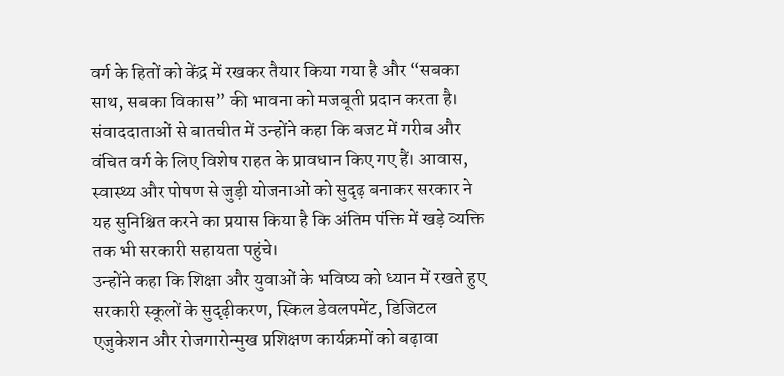वर्ग के हितों को केंद्र में रखकर तैयार किया गया है और “सबका साथ, सबका विकास” की भावना को मजबूती प्रदान करता है। संवाददाताओं से बातचीत में उन्होंने कहा कि बजट में गरीब और वंचित वर्ग के लिए विशेष राहत के प्रावधान किए गए हैं। आवास, स्वास्थ्य और पोषण से जुड़ी योजनाओं को सुदृढ़ बनाकर सरकार ने यह सुनिश्चित करने का प्रयास किया है कि अंतिम पंक्ति में खड़े व्यक्ति तक भी सरकारी सहायता पहुंचे।
उन्होंने कहा कि शिक्षा और युवाओं के भविष्य को ध्यान में रखते हुए सरकारी स्कूलों के सुदृढ़ीकरण, स्किल डेवलपमेंट, डिजिटल एजुकेशन और रोजगारोन्मुख प्रशिक्षण कार्यक्रमों को बढ़ावा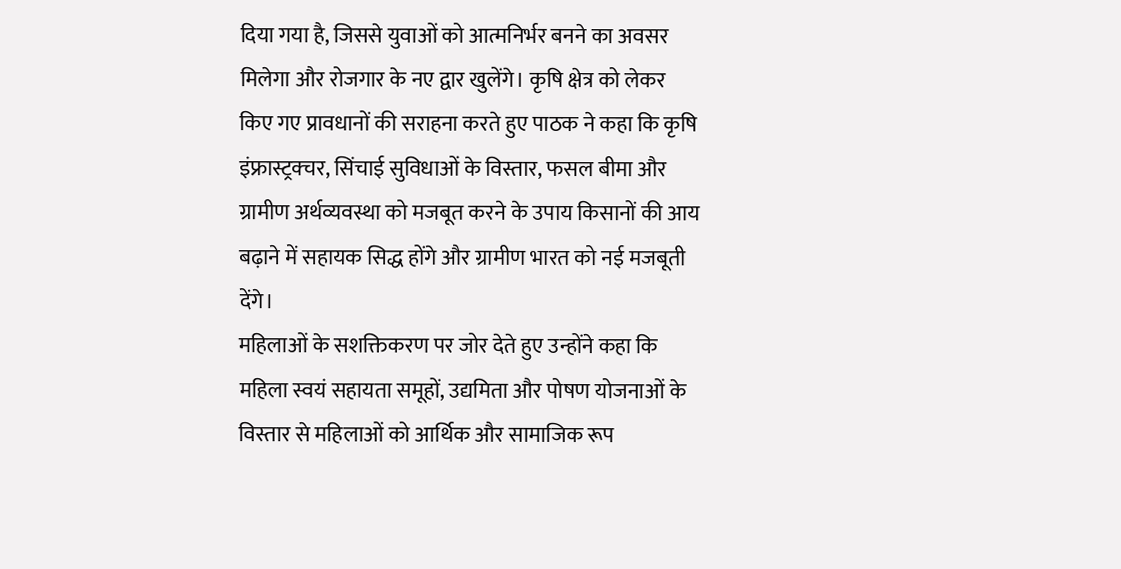दिया गया है, जिससे युवाओं को आत्मनिर्भर बनने का अवसर मिलेगा और रोजगार के नए द्वार खुलेंगे। कृषि क्षेत्र को लेकर किए गए प्रावधानों की सराहना करते हुए पाठक ने कहा कि कृषि इंफ्रास्ट्रक्चर, सिंचाई सुविधाओं के विस्तार, फसल बीमा और ग्रामीण अर्थव्यवस्था को मजबूत करने के उपाय किसानों की आय बढ़ाने में सहायक सिद्ध होंगे और ग्रामीण भारत को नई मजबूती देंगे।
महिलाओं के सशक्तिकरण पर जोर देते हुए उन्होंने कहा कि महिला स्वयं सहायता समूहों, उद्यमिता और पोषण योजनाओं के विस्तार से महिलाओं को आर्थिक और सामाजिक रूप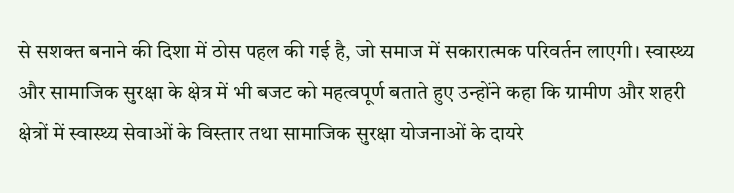से सशक्त बनाने की दिशा में ठोस पहल की गई है, जो समाज में सकारात्मक परिवर्तन लाएगी। स्वास्थ्य और सामाजिक सुरक्षा के क्षेत्र में भी बजट को महत्वपूर्ण बताते हुए उन्होंने कहा कि ग्रामीण और शहरी क्षेत्रों में स्वास्थ्य सेवाओं के विस्तार तथा सामाजिक सुरक्षा योजनाओं के दायरे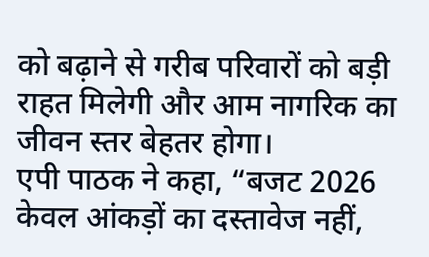को बढ़ाने से गरीब परिवारों को बड़ी राहत मिलेगी और आम नागरिक का जीवन स्तर बेहतर होगा।
एपी पाठक ने कहा, “बजट 2026 केवल आंकड़ों का दस्तावेज नहीं,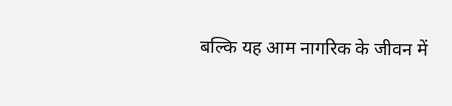बल्कि यह आम नागरिक के जीवन में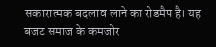सकारात्मक बदलाव लाने का रोडमैप है। यह बजट समाज के कमजोर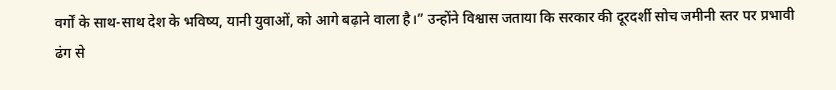वर्गों के साथ-साथ देश के भविष्य, यानी युवाओं, को आगे बढ़ाने वाला है।” उन्होंने विश्वास जताया कि सरकार की दूरदर्शी सोच जमीनी स्तर पर प्रभावी ढंग से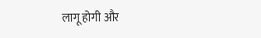लागू होगी और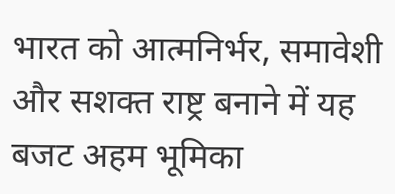भारत को आत्मनिर्भर, समावेशी और सशक्त राष्ट्र बनाने में यह बजट अहम भूमिका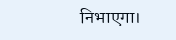निभाएगा।